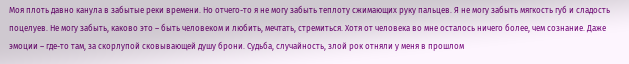Моя плоть давно канула в забытые реки времени. Но отчего-то я не могу забыть теплоту сжимающих руку пальцев. Я не могу забыть мягкость губ и сладость поцелуев. Не могу забыть, каково это – быть человеком и любить, мечтать, стремиться. Хотя от человека во мне осталось ничего более, чем сознание. Даже эмоции – где-то там, за скорлупой сковывающей душу брони. Судьба, случайность, злой рок отняли у меня в прошлом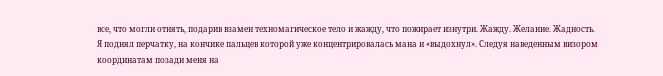все, что могли отнять, подарив взамен техномагическое тело и жажду, что пожирает изнутри. Жажду. Желание. Жадность.
Я поднял перчатку, на кончике пальцев которой уже концентрировалась мана и «выдохнул». Следуя наведенным визором координатам позади меня на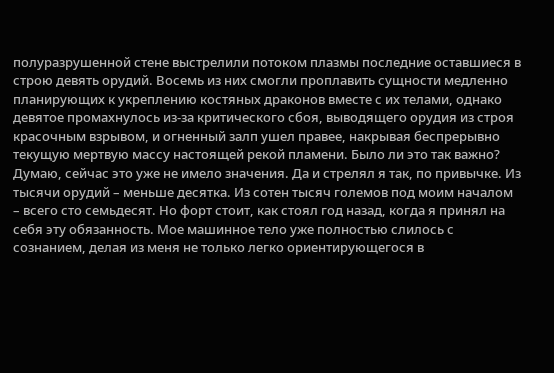полуразрушенной стене выстрелили потоком плазмы последние оставшиеся в строю девять орудий. Восемь из них смогли проплавить сущности медленно планирующих к укреплению костяных драконов вместе с их телами, однако девятое промахнулось из-за критического сбоя, выводящего орудия из строя красочным взрывом, и огненный залп ушел правее, накрывая беспрерывно текущую мертвую массу настоящей рекой пламени. Было ли это так важно? Думаю, сейчас это уже не имело значения. Да и стрелял я так, по привычке. Из тысячи орудий – меньше десятка. Из сотен тысяч големов под моим началом – всего сто семьдесят. Но форт стоит, как стоял год назад, когда я принял на себя эту обязанность. Мое машинное тело уже полностью слилось с сознанием, делая из меня не только легко ориентирующегося в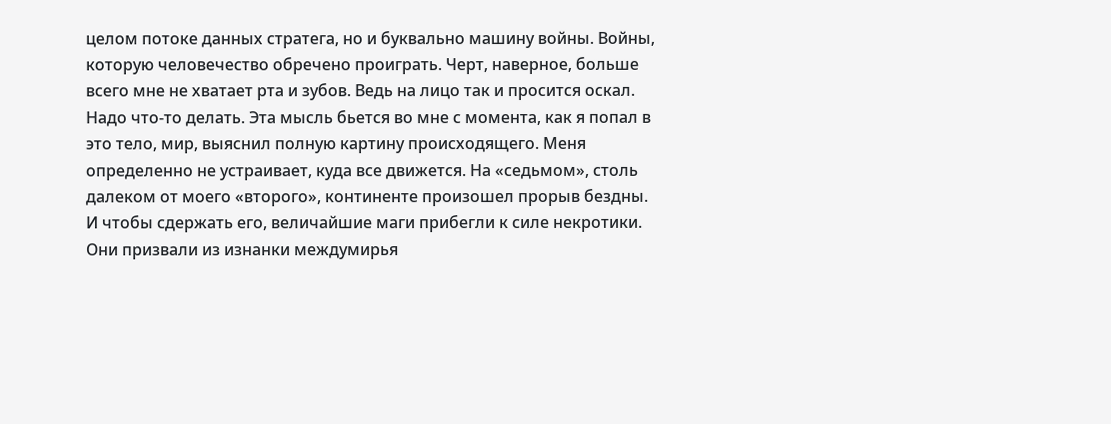целом потоке данных стратега, но и буквально машину войны. Войны, которую человечество обречено проиграть. Черт, наверное, больше всего мне не хватает рта и зубов. Ведь на лицо так и просится оскал.
Надо что-то делать. Эта мысль бьется во мне с момента, как я попал в это тело, мир, выяснил полную картину происходящего. Меня определенно не устраивает, куда все движется. На «седьмом», столь далеком от моего «второго», континенте произошел прорыв бездны. И чтобы сдержать его, величайшие маги прибегли к силе некротики. Они призвали из изнанки междумирья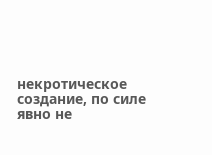некротическое создание, по силе явно не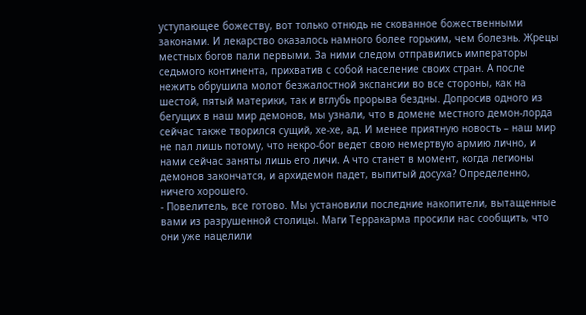уступающее божеству, вот только отнюдь не скованное божественными законами. И лекарство оказалось намного более горьким, чем болезнь. Жрецы местных богов пали первыми. За ними следом отправились императоры седьмого континента, прихватив с собой население своих стран. А после нежить обрушила молот безжалостной экспансии во все стороны, как на шестой, пятый материки, так и вглубь прорыва бездны. Допросив одного из бегущих в наш мир демонов, мы узнали, что в домене местного демон-лорда сейчас также творился сущий, хе-хе, ад. И менее приятную новость – наш мир не пал лишь потому, что некро-бог ведет свою немертвую армию лично, и нами сейчас заняты лишь его личи. А что станет в момент, когда легионы демонов закончатся, и архидемон падет, выпитый досуха? Определенно, ничего хорошего.
- Повелитель, все готово. Мы установили последние накопители, вытащенные вами из разрушенной столицы. Маги Терракарма просили нас сообщить, что они уже нацелили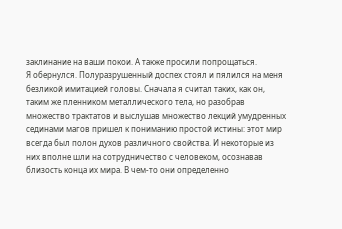заклинание на ваши покои. А также просили попрощаться.
Я обернулся. Полуразрушенный доспех стоял и пялился на меня безликой имитацией головы. Сначала я считал таких, как он, таким же пленником металлического тела, но разобрав множество трактатов и выслушав множество лекций умудренных сединами магов пришел к пониманию простой истины: этот мир всегда был полон духов различного свойства. И некоторые из них вполне шли на сотрудничество с человеком, осознавав близость конца их мира. В чем-то они определенно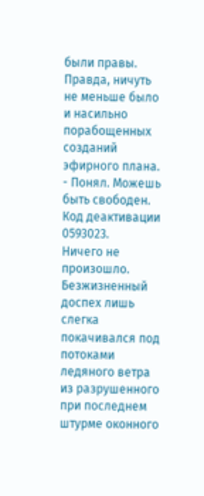были правы. Правда, ничуть не меньше было и насильно порабощенных созданий эфирного плана.
- Понял. Можешь быть свободен. Код деактивации 0593023.
Ничего не произошло. Безжизненный доспех лишь слегка покачивался под потоками ледяного ветра из разрушенного при последнем штурме оконного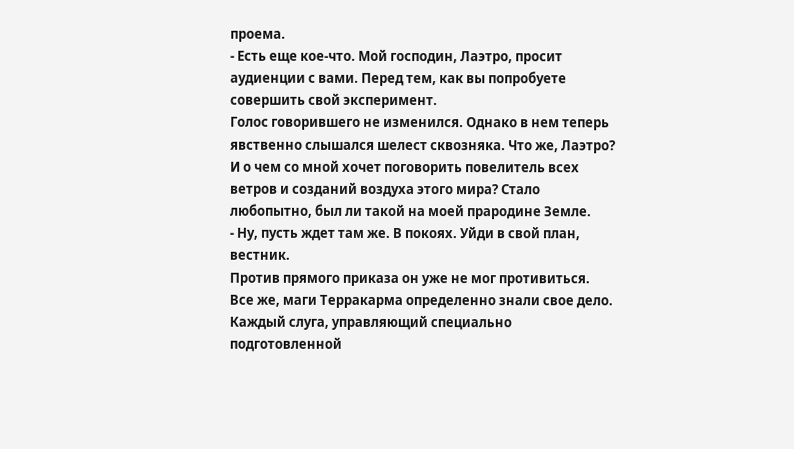проема.
- Есть еще кое-что. Мой господин, Лаэтро, просит аудиенции с вами. Перед тем, как вы попробуете совершить свой эксперимент.
Голос говорившего не изменился. Однако в нем теперь явственно слышался шелест сквозняка. Что же, Лаэтро? И о чем со мной хочет поговорить повелитель всех ветров и созданий воздуха этого мира? Стало любопытно, был ли такой на моей прародине Земле.
- Ну, пусть ждет там же. В покоях. Уйди в свой план, вестник.
Против прямого приказа он уже не мог противиться. Все же, маги Терракарма определенно знали свое дело. Каждый слуга, управляющий специально подготовленной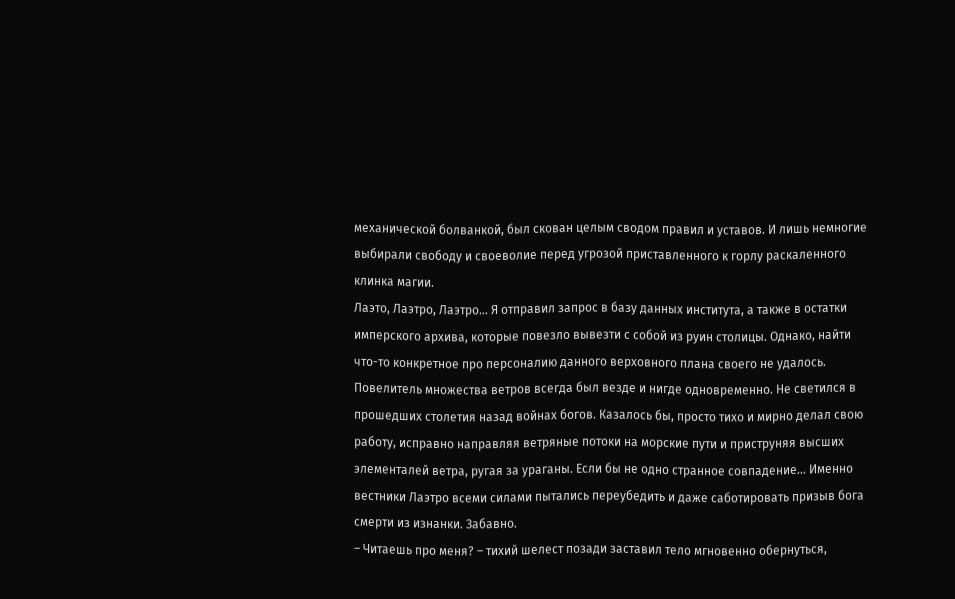механической болванкой, был скован целым сводом правил и уставов. И лишь немногие выбирали свободу и своеволие перед угрозой приставленного к горлу раскаленного клинка магии.
Лаэто, Лаэтро, Лаэтро… Я отправил запрос в базу данных института, а также в остатки имперского архива, которые повезло вывезти с собой из руин столицы. Однако, найти что-то конкретное про персоналию данного верховного плана своего не удалось. Повелитель множества ветров всегда был везде и нигде одновременно. Не светился в прошедших столетия назад войнах богов. Казалось бы, просто тихо и мирно делал свою работу, исправно направляя ветряные потоки на морские пути и приструняя высших элементалей ветра, ругая за ураганы. Если бы не одно странное совпадение… Именно вестники Лаэтро всеми силами пытались переубедить и даже саботировать призыв бога смерти из изнанки. Забавно.
– Читаешь про меня? – тихий шелест позади заставил тело мгновенно обернуться,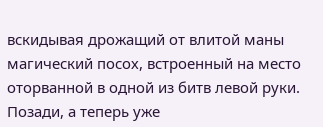вскидывая дрожащий от влитой маны магический посох, встроенный на место оторванной в одной из битв левой руки. Позади, а теперь уже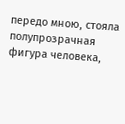передо мною, стояла полупрозрачная фигура человека,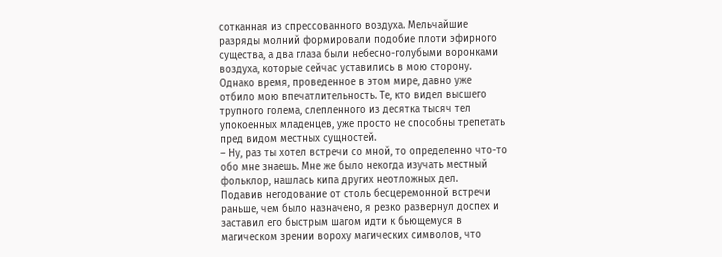сотканная из спрессованного воздуха. Мельчайшие разряды молний формировали подобие плоти эфирного существа, а два глаза были небесно-голубыми воронками воздуха, которые сейчас уставились в мою сторону. Однако время, проведенное в этом мире, давно уже отбило мою впечатлительность. Те, кто видел высшего трупного голема, слепленного из десятка тысяч тел упокоенных младенцев, уже просто не способны трепетать пред видом местных сущностей.
– Ну, раз ты хотел встречи со мной, то определенно что-то обо мне знаешь. Мне же было некогда изучать местный фольклор, нашлась кипа других неотложных дел.
Подавив негодование от столь бесцеремонной встречи раньше, чем было назначено, я резко развернул доспех и заставил его быстрым шагом идти к бьющемуся в магическом зрении вороху магических символов, что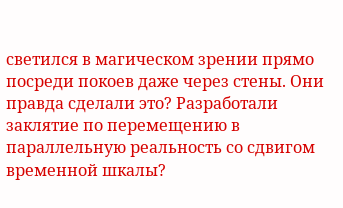светился в магическом зрении прямо посреди покоев даже через стены. Они правда сделали это? Разработали заклятие по перемещению в параллельную реальность со сдвигом временной шкалы?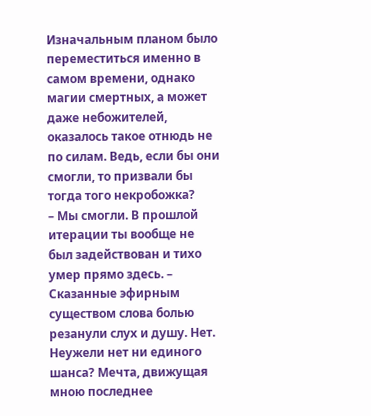Изначальным планом было переместиться именно в самом времени, однако магии смертных, а может даже небожителей, оказалось такое отнюдь не по силам. Ведь, если бы они смогли, то призвали бы тогда того некробожка?
– Мы смогли. В прошлой итерации ты вообще не был задействован и тихо умер прямо здесь. – Сказанные эфирным существом слова болью резанули слух и душу. Нет. Неужели нет ни единого шанса? Мечта, движущая мною последнее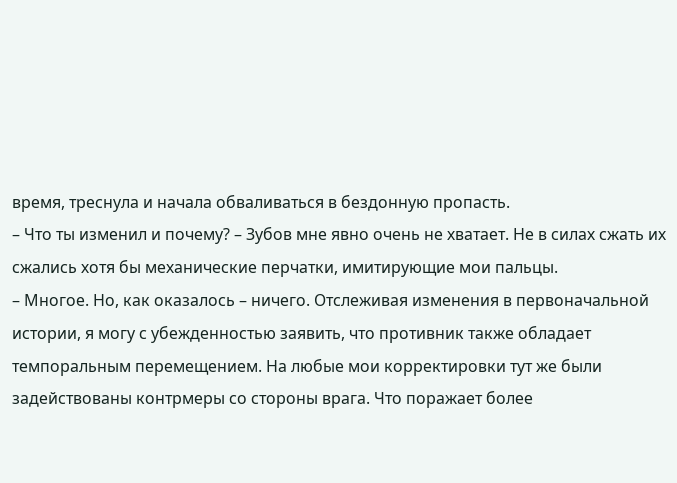время, треснула и начала обваливаться в бездонную пропасть.
– Что ты изменил и почему? – Зубов мне явно очень не хватает. Не в силах сжать их сжались хотя бы механические перчатки, имитирующие мои пальцы.
– Многое. Но, как оказалось – ничего. Отслеживая изменения в первоначальной истории, я могу с убежденностью заявить, что противник также обладает темпоральным перемещением. На любые мои корректировки тут же были задействованы контрмеры со стороны врага. Что поражает более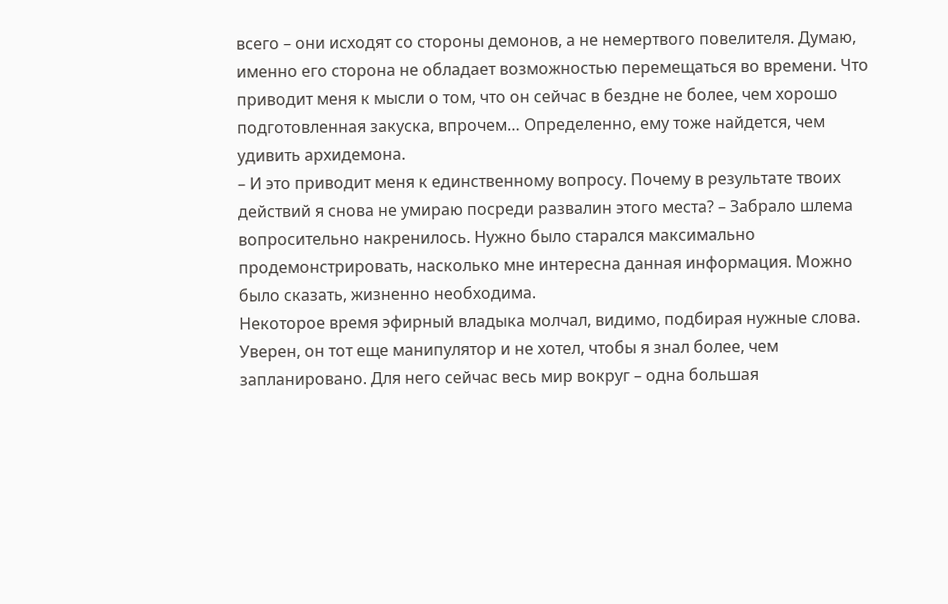всего – они исходят со стороны демонов, а не немертвого повелителя. Думаю, именно его сторона не обладает возможностью перемещаться во времени. Что приводит меня к мысли о том, что он сейчас в бездне не более, чем хорошо подготовленная закуска, впрочем… Определенно, ему тоже найдется, чем удивить архидемона.
– И это приводит меня к единственному вопросу. Почему в результате твоих действий я снова не умираю посреди развалин этого места? – Забрало шлема вопросительно накренилось. Нужно было старался максимально продемонстрировать, насколько мне интересна данная информация. Можно было сказать, жизненно необходима.
Некоторое время эфирный владыка молчал, видимо, подбирая нужные слова. Уверен, он тот еще манипулятор и не хотел, чтобы я знал более, чем запланировано. Для него сейчас весь мир вокруг – одна большая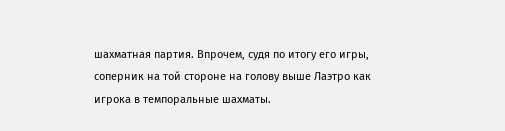шахматная партия. Впрочем, судя по итогу его игры, соперник на той стороне на голову выше Лаэтро как игрока в темпоральные шахматы.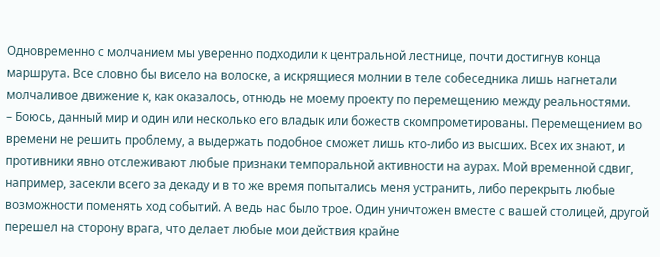Одновременно с молчанием мы уверенно подходили к центральной лестнице, почти достигнув конца маршрута. Все словно бы висело на волоске, а искрящиеся молнии в теле собеседника лишь нагнетали молчаливое движение к, как оказалось, отнюдь не моему проекту по перемещению между реальностями.
– Боюсь, данный мир и один или несколько его владык или божеств скомпрометированы. Перемещением во времени не решить проблему, а выдержать подобное сможет лишь кто-либо из высших. Всех их знают, и противники явно отслеживают любые признаки темпоральной активности на аурах. Мой временной сдвиг, например, засекли всего за декаду и в то же время попытались меня устранить, либо перекрыть любые возможности поменять ход событий. А ведь нас было трое. Один уничтожен вместе с вашей столицей, другой перешел на сторону врага, что делает любые мои действия крайне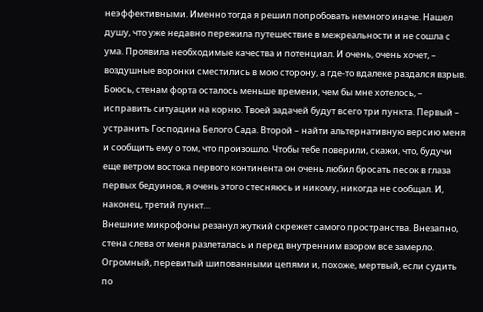неэффективными. Именно тогда я решил попробовать немного иначе. Нашел душу, что уже недавно пережила путешествие в межреальности и не сошла с ума. Проявила необходимые качества и потенциал. И очень, очень хочет, – воздушные воронки сместились в мою сторону, а где-то вдалеке раздался взрыв. Боюсь, стенам форта осталось меньше времени, чем бы мне хотелось, – исправить ситуации на корню. Твоей задачей будут всего три пункта. Первый – устранить Господина Белого Сада. Второй – найти альтернативную версию меня и сообщить ему о том, что произошло. Чтобы тебе поверили, скажи, что, будучи еще ветром востока первого континента он очень любил бросать песок в глаза первых бедуинов, я очень этого стесняюсь и никому, никогда не сообщал. И, наконец, третий пункт…
Внешние микрофоны резанул жуткий скрежет самого пространства. Внезапно, стена слева от меня разлеталась и перед внутренним взором все замерло. Огромный, перевитый шипованными цепями и, похоже, мертвый, если судить по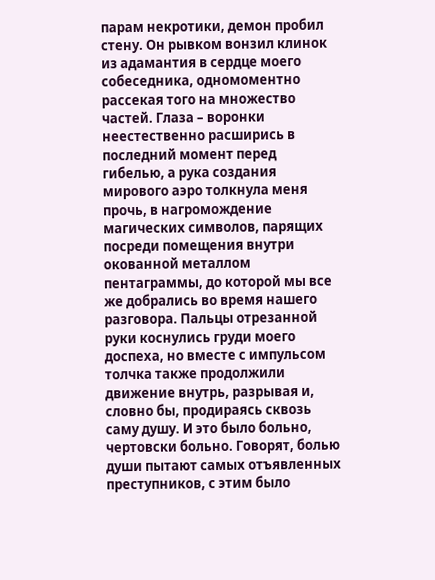парам некротики, демон пробил стену. Он рывком вонзил клинок из адамантия в сердце моего собеседника, одномоментно рассекая того на множество частей. Глаза – воронки неестественно расширись в последний момент перед гибелью, а рука создания мирового аэро толкнула меня прочь, в нагромождение магических символов, парящих посреди помещения внутри окованной металлом пентаграммы, до которой мы все же добрались во время нашего разговора. Пальцы отрезанной руки коснулись груди моего доспеха, но вместе с импульсом толчка также продолжили движение внутрь, разрывая и, словно бы, продираясь сквозь саму душу. И это было больно, чертовски больно. Говорят, болью души пытают самых отъявленных преступников, с этим было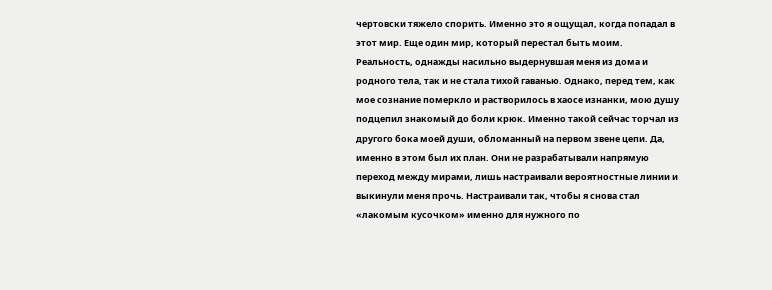чертовски тяжело спорить. Именно это я ощущал, когда попадал в этот мир. Еще один мир, который перестал быть моим.
Реальность, однажды насильно выдернувшая меня из дома и родного тела, так и не стала тихой гаванью. Однако, перед тем, как мое сознание померкло и растворилось в хаосе изнанки, мою душу подцепил знакомый до боли крюк. Именно такой сейчас торчал из другого бока моей души, обломанный на первом звене цепи. Да, именно в этом был их план. Они не разрабатывали напрямую переход между мирами, лишь настраивали вероятностные линии и выкинули меня прочь. Настраивали так, чтобы я снова стал «лакомым кусочком» именно для нужного по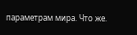параметрам мира. Что же.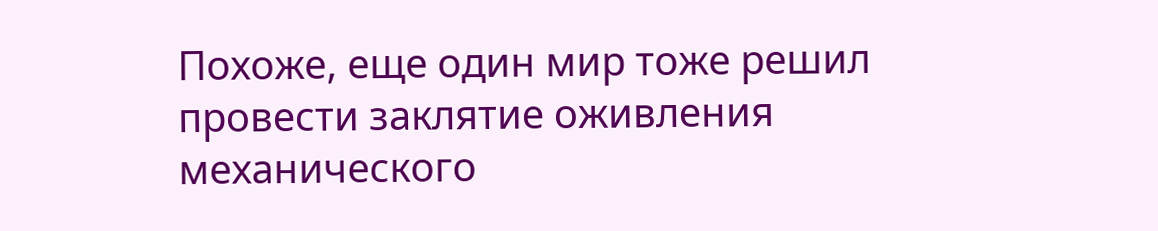Похоже, еще один мир тоже решил провести заклятие оживления механического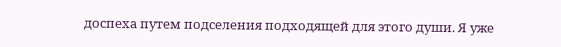доспеха путем подселения подходящей для этого души. Я уже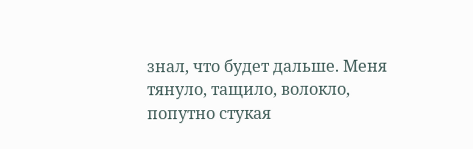знал, что будет дальше. Меня тянуло, тащило, волокло, попутно стукая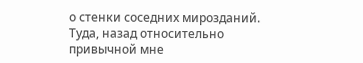о стенки соседних мирозданий. Туда, назад относительно привычной мне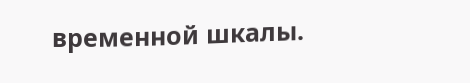временной шкалы.